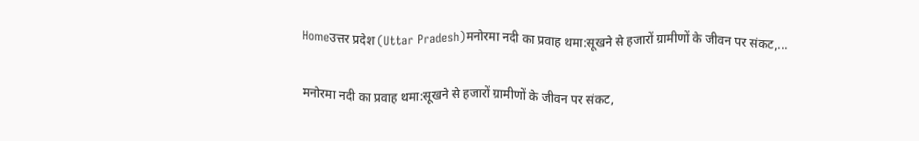Homeउत्तर प्रदेश (Uttar Pradesh)मनोरमा नदी का प्रवाह थमा:सूखने से हजारों ग्रामीणों के जीवन पर संकट,...

मनोरमा नदी का प्रवाह थमा:सूखने से हजारों ग्रामीणों के जीवन पर संकट,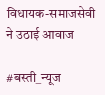विधायक-समाजसेवी ने उठाई आवाज

#बस्ती_न्यूज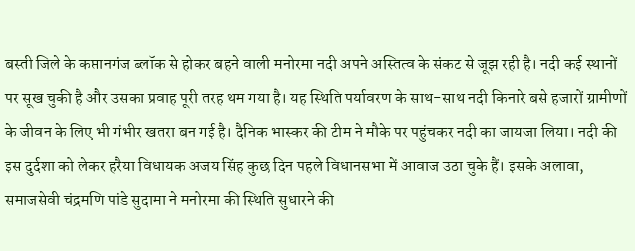बस्ती जिले के कप्तानगंज ब्लॉक से होकर बहने वाली मनोरमा नदी अपने अस्तित्व के संकट से जूझ रही है। नदी कई स्थानों पर सूख चुकी है और उसका प्रवाह पूरी तरह थम गया है। यह स्थिति पर्यावरण के साथ-साथ नदी किनारे बसे हजारों ग्रामीणों के जीवन के लिए भी गंभीर खतरा बन गई है। दैनिक भास्कर की टीम ने मौके पर पहुंचकर नदी का जायजा लिया। नदी की इस दुर्दशा को लेकर हरैया विधायक अजय सिंह कुछ दिन पहले विधानसभा में आवाज उठा चुके हैं। इसके अलावा, समाजसेवी चंद्रमणि पांडे सुदामा ने मनोरमा की स्थिति सुधारने की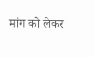मांग को लेकर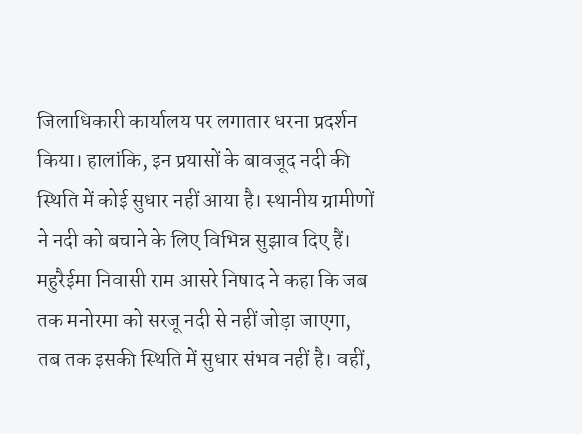जिलाधिकारी कार्यालय पर लगातार धरना प्रदर्शन किया। हालांकि, इन प्रयासों के बावजूद नदी की स्थिति में कोई सुधार नहीं आया है। स्थानीय ग्रामीणों ने नदी को बचाने के लिए विभिन्न सुझाव दिए हैं। महुरैईमा निवासी राम आसरे निषाद ने कहा कि जब तक मनोरमा को सरजू नदी से नहीं जोड़ा जाएगा, तब तक इसकी स्थिति में सुधार संभव नहीं है। वहीं,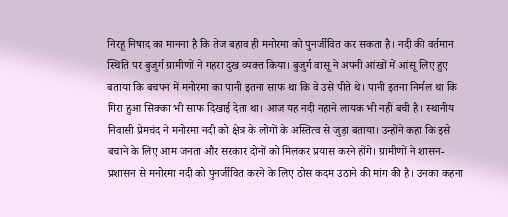निरहू निषाद का मानना है कि तेज बहाव ही मनोरमा को पुनर्जीवित कर सकता है। नदी की वर्तमान स्थिति पर बुजुर्ग ग्रामीणों ने गहरा दुख व्यक्त किया। बुजुर्ग वासू ने अपनी आंखों में आंसू लिए हुए बताया कि बचपन में मनोरमा का पानी इतना साफ था कि वे उसे पीते थे। पानी इतना निर्मल था कि गिरा हुआ सिक्का भी साफ दिखाई देता था। आज यह नदी नहाने लायक भी नहीं बची है। स्थानीय निवासी प्रेमचंद ने मनोरमा नदी को क्षेत्र के लोगों के अस्तित्व से जुड़ा बताया। उन्होंने कहा कि इसे बचाने के लिए आम जनता और सरकार दोनों को मिलकर प्रयास करने होंगे। ग्रामीणों ने शासन-प्रशासन से मनोरमा नदी को पुनर्जीवित करने के लिए ठोस कदम उठाने की मांग की है। उनका कहना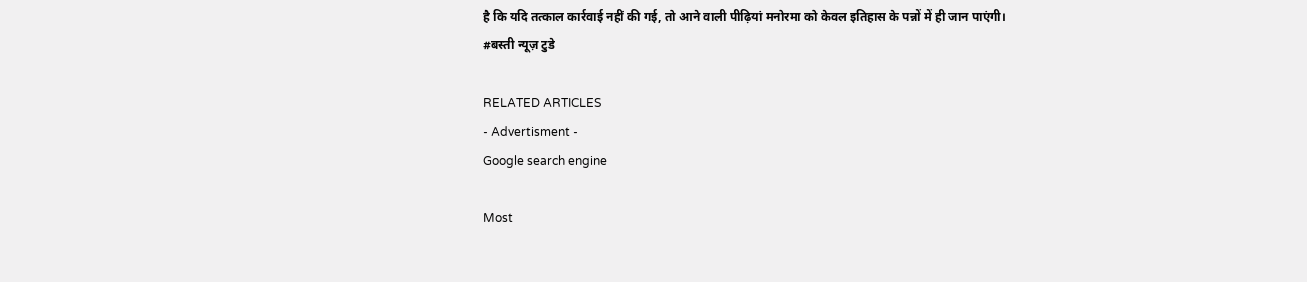है कि यदि तत्काल कार्रवाई नहीं की गई, तो आने वाली पीढ़ियां मनोरमा को केवल इतिहास के पन्नों में ही जान पाएंगी।
#बस्ती न्यूज़ टुडे

RELATED ARTICLES
- Advertisment -
Google search engine

Most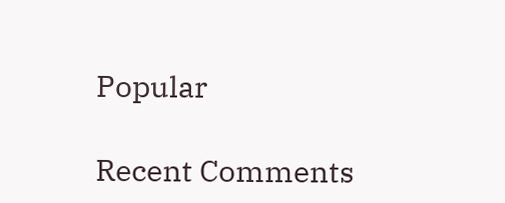Popular

Recent Comments